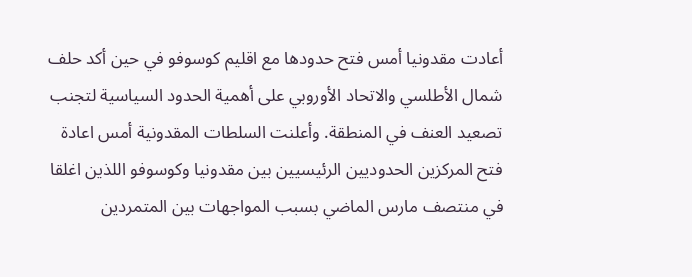أعادت مقدونيا أمس فتح حدودها مع اقليم كوسوفو في حين أكد حلف شمال الأطلسي والاتحاد الأوروبي على أهمية الحدود السياسية لتجنب تصعيد العنف في المنطقة. وأعلنت السلطات المقدونية أمس اعادة فتح المركزين الحدوديين الرئيسيين بين مقدونيا وكوسوفو اللذين اغلقا في منتصف مارس الماضي بسبب المواجهات بين المتمردين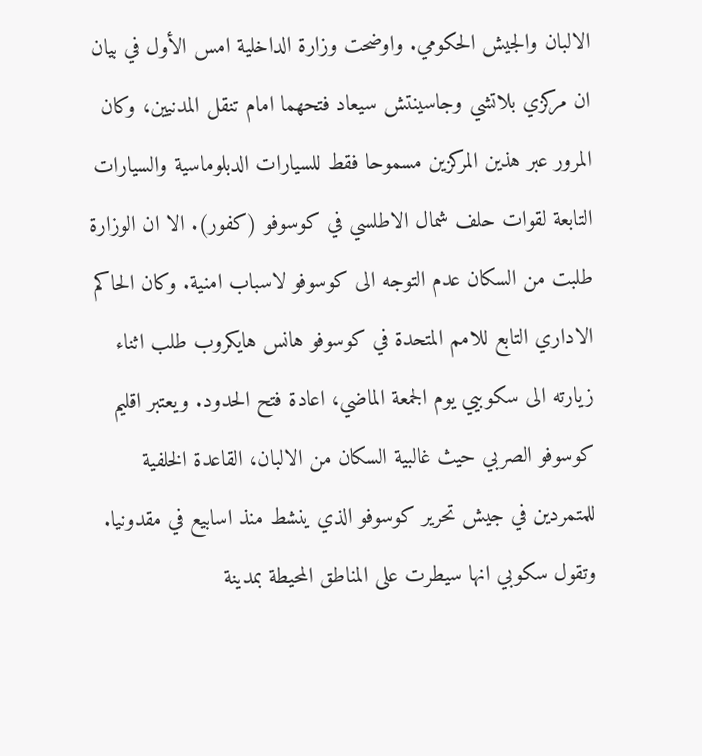الالبان والجيش الحكومي. واوضحت وزارة الداخلية امس الأول في بيان ان مركزي بلاتشي وجاسينتش سيعاد فتحهما امام تنقل المدنيين، وكان المرور عبر هذين المركزين مسموحا فقط للسيارات الدبلوماسية والسيارات التابعة لقوات حلف شمال الاطلسي في كوسوفو (كفور). الا ان الوزارة طلبت من السكان عدم التوجه الى كوسوفو لاسباب امنية. وكان الحاكم الاداري التابع للامم المتحدة في كوسوفو هانس هايكروب طلب اثناء زيارته الى سكوبيي يوم الجمعة الماضي، اعادة فتح الحدود. ويعتبر اقليم كوسوفو الصربي حيث غالبية السكان من الالبان، القاعدة الخلفية للمتمردين في جيش تحرير كوسوفو الذي ينشط منذ اسابيع في مقدونيا. وتقول سكوبي انها سيطرت على المناطق المحيطة بمدينة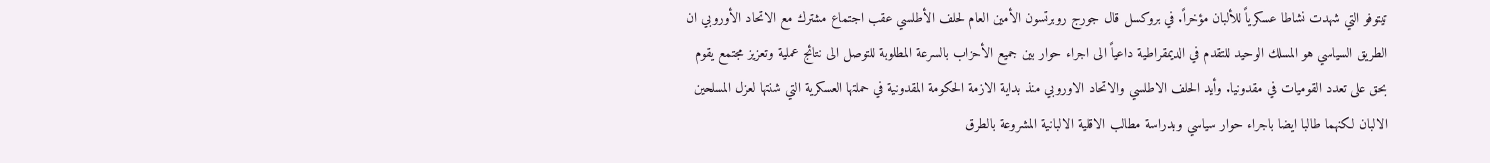تيتوفو التي شهدت نشاطا عسكرياً للألبان مؤخراً. في بروكسل قال جورج روبرتسون الأمين العام لحلف الأطلسي عقب اجتماع مشترك مع الاتحاد الأوروبي ان الطريق السياسي هو المسلك الوحيد للتقدم في الديمقراطية داعياً الى اجراء حوار بين جميع الأحزاب بالسرعة المطلوبة للتوصل الى نتائج عملية وتعزيز مجتمع يقوم بحق على تعدد القوميات في مقدونيا. وأيد الحلف الاطلسي والاتحاد الاوروبي منذ بداية الازمة الحكومة المقدونية في حملتها العسكرية التي شنتها لعزل المسلحين الالبان لكنهما طالبا ايضا باجراء حوار سياسي وبدراسة مطالب الاقلية الالبانية المشروعة بالطرق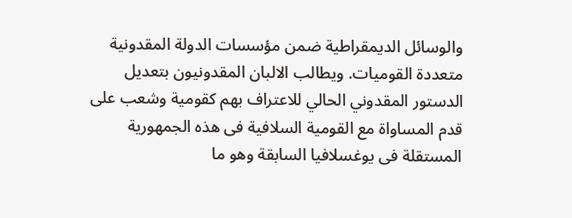والوسائل الديمقراطية ضمن مؤسسات الدولة المقدونية متعددة القوميات. ويطالب الالبان المقدونيون بتعديل الدستور المقدوني الحالي للاعتراف بهم كقومية وشعب على قدم المساواة مع القومية السلافية فى هذه الجمهورية المستقلة فى يوغسلافيا السابقة وهو ما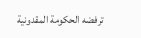ترفضه الحكومة المقدونية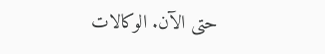حتى الآن. الوكالات